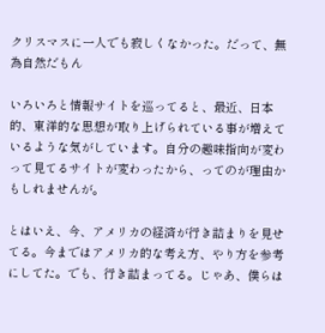クリスマスに一人でも寂しくなかった。だって、無為自然だもん

いろいろと情報サイトを巡ってると、最近、日本的、東洋的な思想が取り上げられている事が増えているような気がしています。自分の趣味指向が変わって見てるサイトが変わったから、ってのが理由かもしれませんが。

とはいえ、今、アメリカの経済が行き詰まりを見せてる。今まではアメリカ的な考え方、やり方を参考にしてた。でも、行き詰まってる。じゃあ、僕らは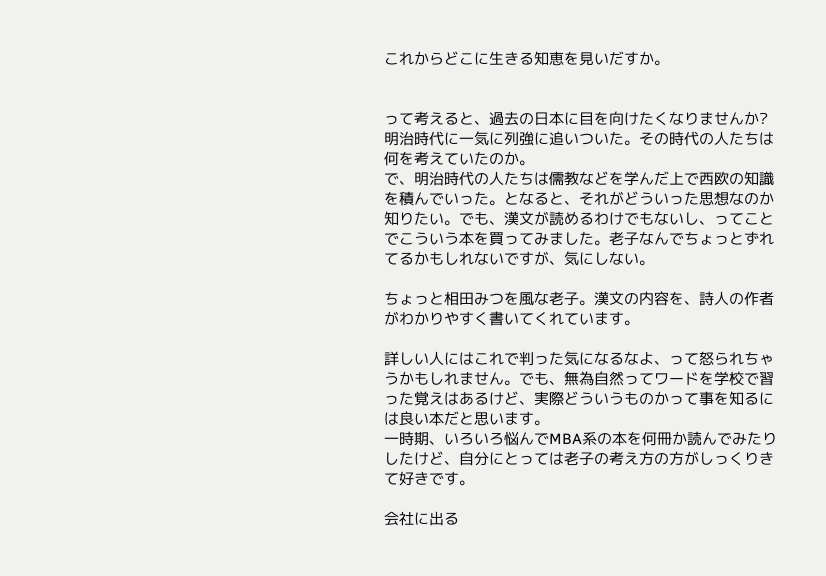これからどこに生きる知恵を見いだすか。


って考えると、過去の日本に目を向けたくなりませんか?明治時代に一気に列強に追いついた。その時代の人たちは何を考えていたのか。
で、明治時代の人たちは儒教などを学んだ上で西欧の知識を積んでいった。となると、それがどういった思想なのか知りたい。でも、漢文が読めるわけでもないし、ってことでこういう本を買ってみました。老子なんでちょっとずれてるかもしれないですが、気にしない。

ちょっと相田みつを風な老子。漢文の内容を、詩人の作者がわかりやすく書いてくれています。

詳しい人にはこれで判った気になるなよ、って怒られちゃうかもしれません。でも、無為自然ってワードを学校で習った覚えはあるけど、実際どういうものかって事を知るには良い本だと思います。
一時期、いろいろ悩んでMBA系の本を何冊か読んでみたりしたけど、自分にとっては老子の考え方の方がしっくりきて好きです。

会社に出る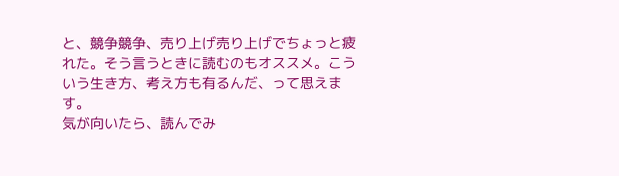と、競争競争、売り上げ売り上げでちょっと疲れた。そう言うときに読むのもオススメ。こういう生き方、考え方も有るんだ、って思えます。
気が向いたら、読んでみ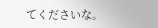てくださいな。